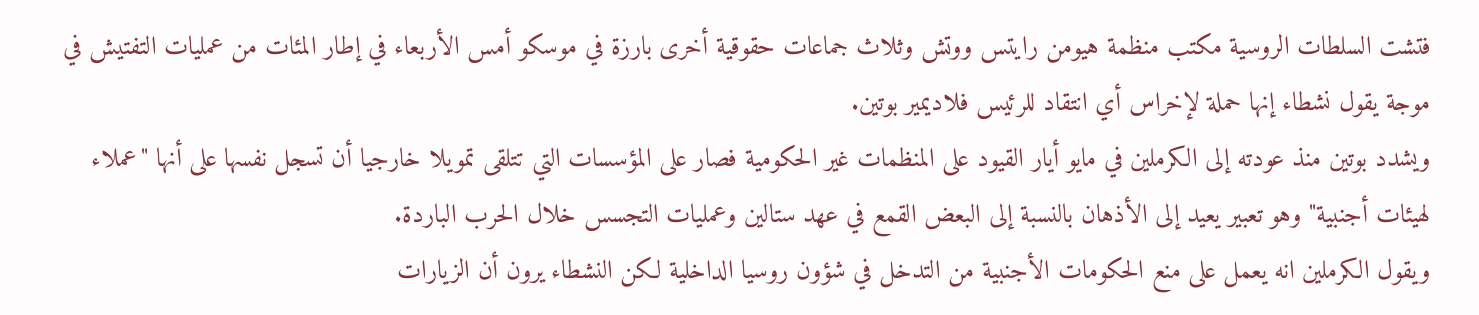فتشت السلطات الروسية مكتب منظمة هيومن رايتس ووتش وثلاث جماعات حقوقية أخرى بارزة في موسكو أمس الأربعاء في إطار المئات من عمليات التفتيش في موجة يقول نشطاء إنها حملة لإخراس أي انتقاد للرئيس فلاديمير بوتين.
ويشدد بوتين منذ عودته إلى الكرملين في مايو أيار القيود على المنظمات غير الحكومية فصار على المؤسسات التي تتلقى تمويلا خارجيا أن تسجل نفسها على أنها "عملاء لهيئات أجنبية" وهو تعبير يعيد إلى الأذهان بالنسبة إلى البعض القمع في عهد ستالين وعمليات التجسس خلال الحرب الباردة.
ويقول الكرملين انه يعمل على منع الحكومات الأجنبية من التدخل في شؤون روسيا الداخلية لكن النشطاء يرون أن الزيارات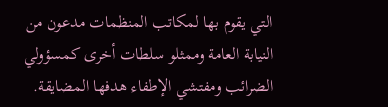التي يقوم بها لمكاتب المنظمات مدعون من النيابة العامة وممثلو سلطات أخرى كمسؤولي الضرائب ومفتشي الإطفاء هدفها المضايقة.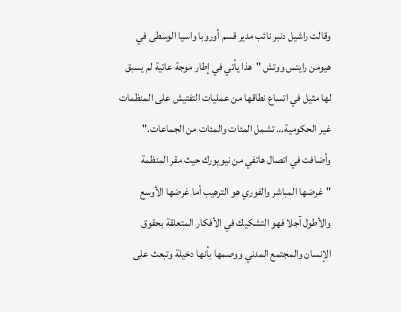وقالت راشيل دنبر نائب مدير قسم أوروبا واسيا الوسطى في هيومن رايتس ووتش "هذا يأتي في إطار موجة عاتية لم يسبق لها مثيل في اتساع نطاقها من عمليات التفتيش على المنظمات غير الحكومية… تشمل المئات والمئات من الجماعات."
وأضافت في اتصال هاتفي من نيويورك حيث مقر المنظمة "غرضها المباشر والفوري هو الترهيب أما غرضها الأوسع والأطول آجلا فهو التشكيك في الأفكار المتعلقة بحقوق الإنسان والمجتمع المدني ووصمها بأنها دخيلة وتبعث على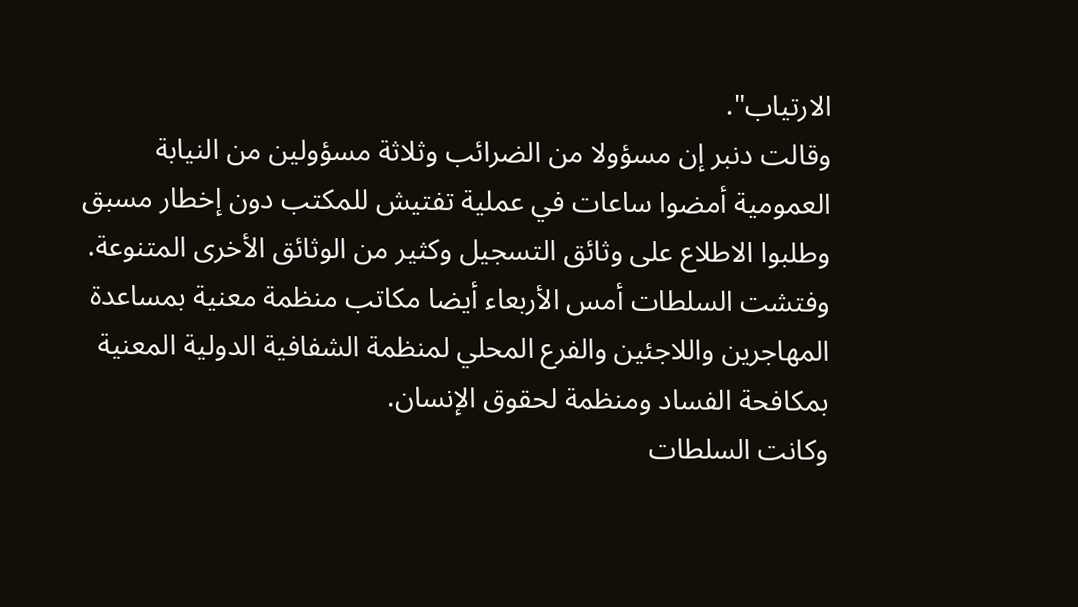الارتياب".
وقالت دنبر إن مسؤولا من الضرائب وثلاثة مسؤولين من النيابة العمومية أمضوا ساعات في عملية تفتيش للمكتب دون إخطار مسبق وطلبوا الاطلاع على وثائق التسجيل وكثير من الوثائق الأخرى المتنوعة.
وفتشت السلطات أمس الأربعاء أيضا مكاتب منظمة معنية بمساعدة المهاجرين واللاجئين والفرع المحلي لمنظمة الشفافية الدولية المعنية بمكافحة الفساد ومنظمة لحقوق الإنسان.
وكانت السلطات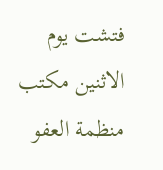فتشت يوم الاثنين مكتب منظمة العفو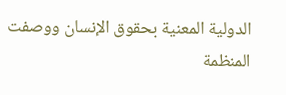الدولية المعنية بحقوق الإنسان ووصفت المنظمة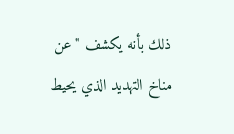ذلك بأنه يكشف "عن مناخ التهديد الذي يحيط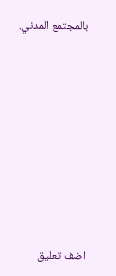بالمجتمع المدني.









اضف تعليق